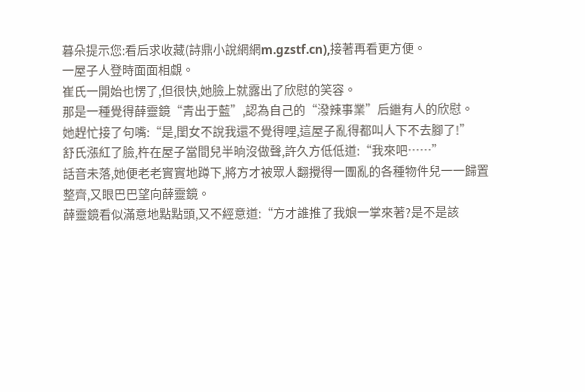暮朵提示您:看后求收藏(詩鼎小說網網m.gzstf.cn),接著再看更方便。
一屋子人登時面面相覷。
崔氏一開始也愣了,但很快,她臉上就露出了欣慰的笑容。
那是一種覺得薛靈鏡“青出于藍”,認為自己的“潑辣事業”后繼有人的欣慰。
她趕忙接了句嘴:“是,閨女不說我還不覺得哩,這屋子亂得都叫人下不去腳了!”
舒氏漲紅了臉,杵在屋子當間兒半晌沒做聲,許久方低低道:“我來吧……”
話音未落,她便老老實實地蹲下,將方才被眾人翻攪得一團亂的各種物件兒一一歸置整齊,又眼巴巴望向薛靈鏡。
薛靈鏡看似滿意地點點頭,又不經意道:“方才誰推了我娘一掌來著?是不是該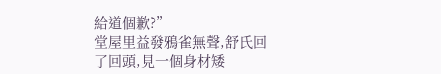給道個歉?”
堂屋里益發鴉雀無聲,舒氏回了回頭,見一個身材矮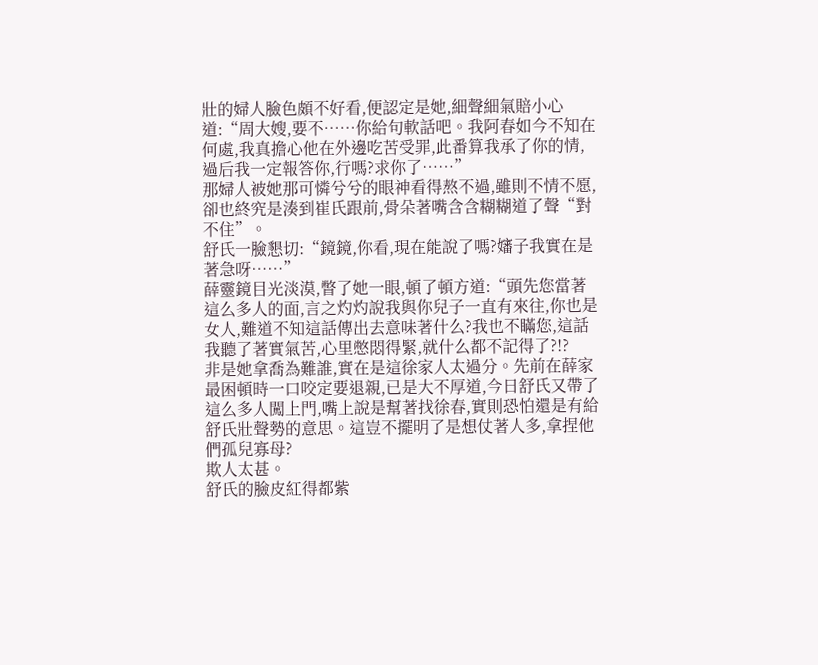壯的婦人臉色頗不好看,便認定是她,細聲細氣賠小心道:“周大嫂,要不……你給句軟話吧。我阿春如今不知在何處,我真擔心他在外邊吃苦受罪,此番算我承了你的情,過后我一定報答你,行嗎?求你了……”
那婦人被她那可憐兮兮的眼神看得熬不過,雖則不情不愿,卻也終究是湊到崔氏跟前,骨朵著嘴含含糊糊道了聲“對不住”。
舒氏一臉懇切:“鏡鏡,你看,現在能說了嗎?嬸子我實在是著急呀……”
薛靈鏡目光淡漠,瞥了她一眼,頓了頓方道:“頭先您當著這么多人的面,言之灼灼說我與你兒子一直有來往,你也是女人,難道不知這話傳出去意味著什么?我也不瞞您,這話我聽了著實氣苦,心里憋悶得緊,就什么都不記得了?!?
非是她拿喬為難誰,實在是這徐家人太過分。先前在薛家最困頓時一口咬定要退親,已是大不厚道,今日舒氏又帶了這么多人闖上門,嘴上說是幫著找徐春,實則恐怕還是有給舒氏壯聲勢的意思。這豈不擺明了是想仗著人多,拿捏他們孤兒寡母?
欺人太甚。
舒氏的臉皮紅得都紫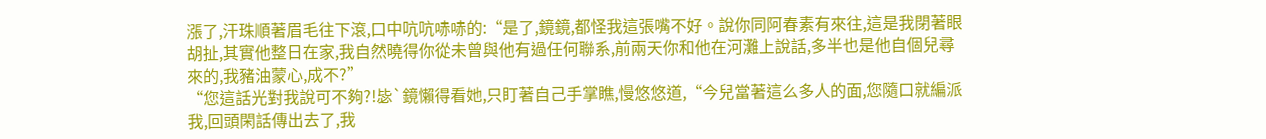漲了,汗珠順著眉毛往下滾,口中吭吭哧哧的:“是了,鏡鏡,都怪我這張嘴不好。說你同阿春素有來往,這是我閉著眼胡扯,其實他整日在家,我自然曉得你從未曾與他有過任何聯系,前兩天你和他在河灘上說話,多半也是他自個兒尋來的,我豬油蒙心,成不?”
“您這話光對我說可不夠?!毖`鏡懶得看她,只盯著自己手掌瞧,慢悠悠道,“今兒當著這么多人的面,您隨口就編派我,回頭閑話傳出去了,我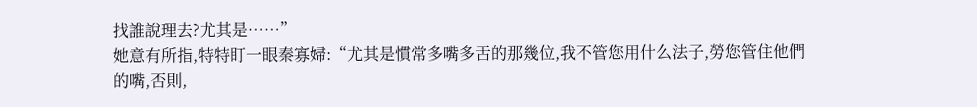找誰說理去?尤其是……”
她意有所指,特特盯一眼秦寡婦:“尤其是慣常多嘴多舌的那幾位,我不管您用什么法子,勞您管住他們的嘴,否則,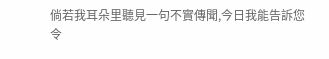倘若我耳朵里聽見一句不實傳聞,今日我能告訴您令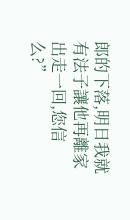郎的下落,明日我就有法子讓他再離家出走一回,您信么?”